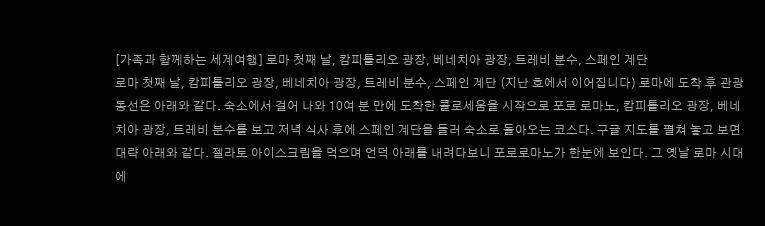[가족과 함께하는 세계여행] 로마 첫째 날, 캄피톨리오 광장, 베네치아 광장, 트레비 분수, 스페인 계단
로마 첫째 날, 캄피톨리오 광장, 베네치아 광장, 트레비 분수, 스페인 계단 (지난 호에서 이어집니다) 로마에 도착 후 관광 동선은 아래와 같다. 숙소에서 걸어 나와 10여 분 만에 도착한 콜로세움을 시작으로 포로 로마노, 캄피톨리오 광장, 베네치아 광장, 트레비 분수를 보고 저녁 식사 후에 스페인 계단을 들러 숙소로 돌아오는 코스다. 구글 지도를 펼쳐 놓고 보면 대략 아래와 같다. 젤라토 아이스크림을 먹으며 언덕 아래를 내려다보니 포로로마노가 한눈에 보인다. 그 옛날 로마 시대에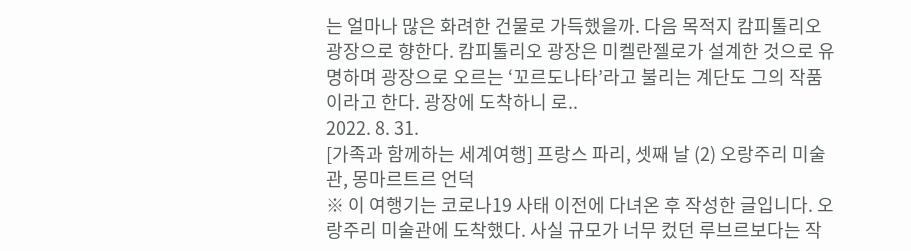는 얼마나 많은 화려한 건물로 가득했을까. 다음 목적지 캄피톨리오 광장으로 향한다. 캄피톨리오 광장은 미켈란젤로가 설계한 것으로 유명하며 광장으로 오르는 ‘꼬르도나타’라고 불리는 계단도 그의 작품이라고 한다. 광장에 도착하니 로..
2022. 8. 31.
[가족과 함께하는 세계여행] 프랑스 파리, 셋째 날 (2) 오랑주리 미술관, 몽마르트르 언덕
※ 이 여행기는 코로나19 사태 이전에 다녀온 후 작성한 글입니다. 오랑주리 미술관에 도착했다. 사실 규모가 너무 컸던 루브르보다는 작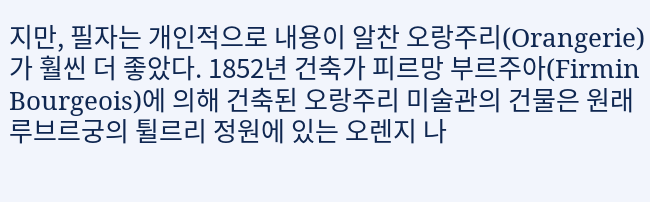지만, 필자는 개인적으로 내용이 알찬 오랑주리(Orangerie)가 훨씬 더 좋았다. 1852년 건축가 피르망 부르주아(Firmin Bourgeois)에 의해 건축된 오랑주리 미술관의 건물은 원래 루브르궁의 튈르리 정원에 있는 오렌지 나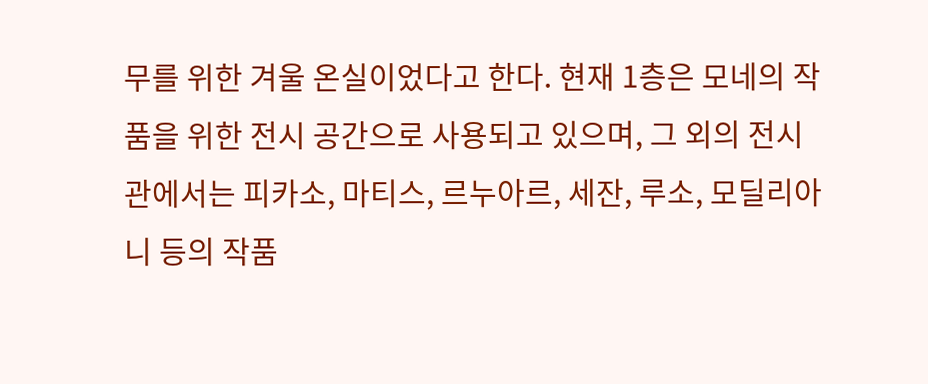무를 위한 겨울 온실이었다고 한다. 현재 1층은 모네의 작품을 위한 전시 공간으로 사용되고 있으며, 그 외의 전시관에서는 피카소, 마티스, 르누아르, 세잔, 루소, 모딜리아니 등의 작품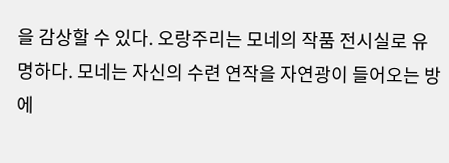을 감상할 수 있다. 오랑주리는 모네의 작품 전시실로 유명하다. 모네는 자신의 수련 연작을 자연광이 들어오는 방에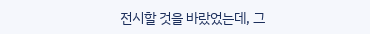전시할 것을 바랐었는데, 그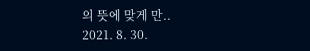의 뜻에 맞게 만..
2021. 8. 30.